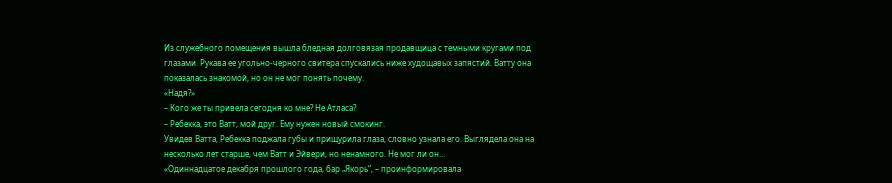Из служебного помещения вышла бледная долговязая продавщица с темными кругами под глазами. Рукава ее угольно-черного свитера спускались ниже худощавых запястий. Ватту она показалась знакомой, но он не мог понять почему.
«Надя?»
– Кого же ты привела сегодня ко мне? Не Атласа?
– Ребекка, это Ватт, мой друг. Ему нужен новый смокинг.
Увидев Ватта, Ребекка поджала губы и прищурила глаза, словно узнала его. Выглядела она на несколько лет старше, чем Ватт и Эйвери, но ненамного. Не мог ли он…
«Одиннадцатое декабря прошлого года, бар „Якорь“, – проинформировала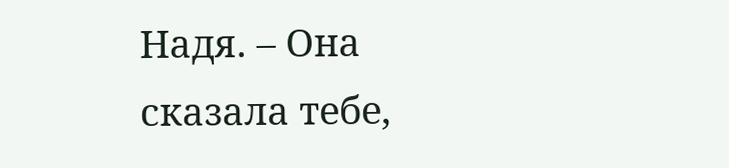Надя. – Она сказала тебе,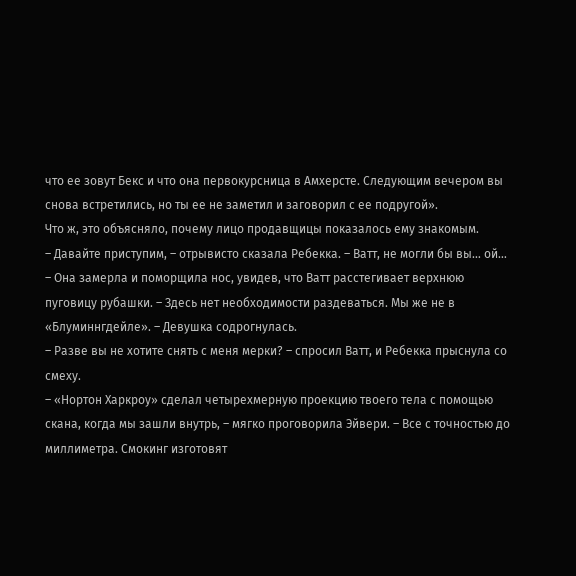что ее зовут Бекс и что она первокурсница в Амхерсте. Следующим вечером вы снова встретились, но ты ее не заметил и заговорил с ее подругой».
Что ж, это объясняло, почему лицо продавщицы показалось ему знакомым.
– Давайте приступим, – отрывисто сказала Ребекка. – Ватт, не могли бы вы… ой… – Она замерла и поморщила нос, увидев, что Ватт расстегивает верхнюю пуговицу рубашки. – Здесь нет необходимости раздеваться. Мы же не в «Блуминнгдейле». – Девушка содрогнулась.
– Разве вы не хотите снять с меня мерки? – спросил Ватт, и Ребекка прыснула со смеху.
– «Нортон Харкроу» сделал четырехмерную проекцию твоего тела с помощью скана, когда мы зашли внутрь, – мягко проговорила Эйвери. – Все с точностью до миллиметра. Смокинг изготовят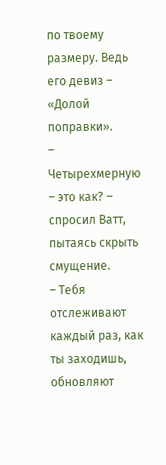по твоему размеру. Ведь его девиз – «Долой поправки».
– Четырехмерную – это как? – спросил Ватт, пытаясь скрыть смущение.
– Тебя отслеживают каждый раз, как ты заходишь, обновляют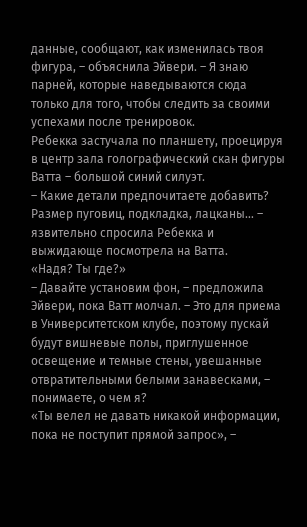данные, сообщают, как изменилась твоя фигура, – объяснила Эйвери. – Я знаю парней, которые наведываются сюда только для того, чтобы следить за своими успехами после тренировок.
Ребекка застучала по планшету, проецируя в центр зала голографический скан фигуры Ватта – большой синий силуэт.
– Какие детали предпочитаете добавить? Размер пуговиц, подкладка, лацканы… – язвительно спросила Ребекка и выжидающе посмотрела на Ватта.
«Надя? Ты где?»
– Давайте установим фон, – предложила Эйвери, пока Ватт молчал. – Это для приема в Университетском клубе, поэтому пускай будут вишневые полы, приглушенное освещение и темные стены, увешанные отвратительными белыми занавесками, – понимаете, о чем я?
«Ты велел не давать никакой информации, пока не поступит прямой запрос», –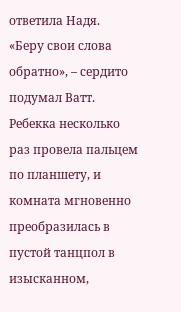ответила Надя.
«Беру свои слова обратно», – сердито подумал Ватт.
Ребекка несколько раз провела пальцем по планшету, и комната мгновенно преобразилась в пустой танцпол в изысканном,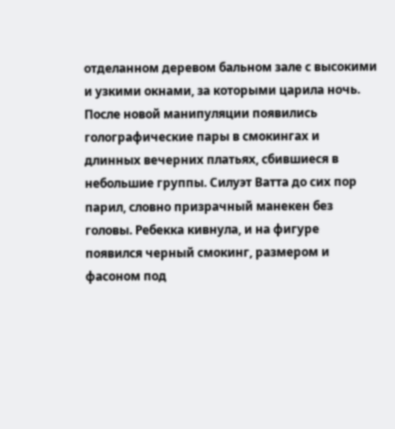отделанном деревом бальном зале с высокими и узкими окнами, за которыми царила ночь. После новой манипуляции появились голографические пары в смокингах и длинных вечерних платьях, сбившиеся в небольшие группы. Силуэт Ватта до сих пор парил, словно призрачный манекен без головы. Ребекка кивнула, и на фигуре появился черный смокинг, размером и фасоном под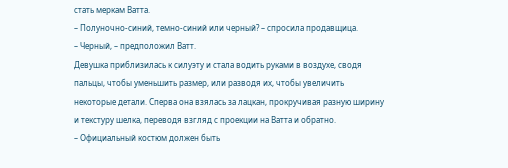стать меркам Ватта.
– Полуночно-синий, темно-синий или черный? – спросила продавщица.
– Черный, – предположил Ватт.
Девушка приблизилась к силуэту и стала водить руками в воздухе, сводя пальцы, чтобы уменьшить размер, или разводя их, чтобы увеличить некоторые детали. Сперва она взялась за лацкан, прокручивая разную ширину и текстуру шелка, переводя взгляд с проекции на Ватта и обратно.
– Официальный костюм должен быть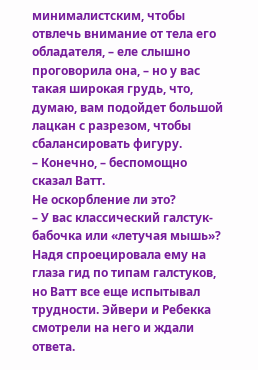минималистским, чтобы отвлечь внимание от тела его обладателя, – еле слышно проговорила она, – но у вас такая широкая грудь, что, думаю, вам подойдет большой лацкан с разрезом, чтобы сбалансировать фигуру.
– Конечно, – беспомощно сказал Ватт.
Не оскорбление ли это?
– У вас классический галстук-бабочка или «летучая мышь»?
Надя спроецировала ему на глаза гид по типам галстуков, но Ватт все еще испытывал трудности. Эйвери и Ребекка смотрели на него и ждали ответа.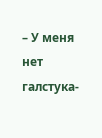– У меня нет галстука-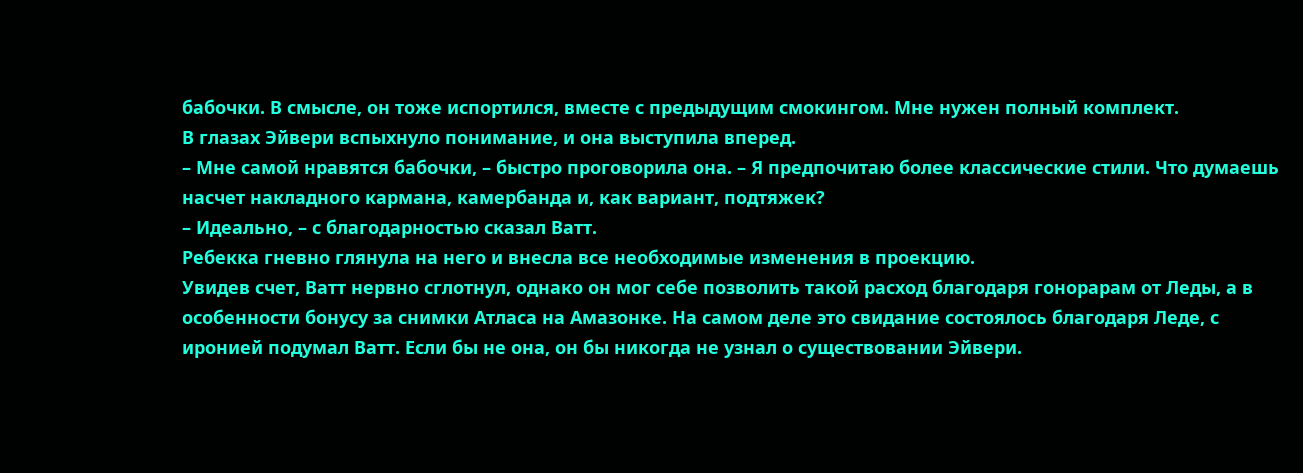бабочки. В смысле, он тоже испортился, вместе с предыдущим смокингом. Мне нужен полный комплект.
В глазах Эйвери вспыхнуло понимание, и она выступила вперед.
– Мне самой нравятся бабочки, – быстро проговорила она. – Я предпочитаю более классические стили. Что думаешь насчет накладного кармана, камербанда и, как вариант, подтяжек?
– Идеально, – с благодарностью сказал Ватт.
Ребекка гневно глянула на него и внесла все необходимые изменения в проекцию.
Увидев счет, Ватт нервно сглотнул, однако он мог себе позволить такой расход благодаря гонорарам от Леды, а в особенности бонусу за снимки Атласа на Амазонке. На самом деле это свидание состоялось благодаря Леде, с иронией подумал Ватт. Если бы не она, он бы никогда не узнал о существовании Эйвери.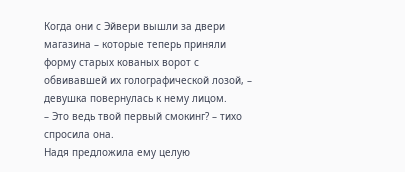Когда они с Эйвери вышли за двери магазина – которые теперь приняли форму старых кованых ворот с обвивавшей их голографической лозой, – девушка повернулась к нему лицом.
– Это ведь твой первый смокинг? – тихо спросила она.
Надя предложила ему целую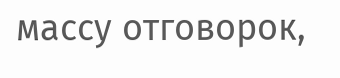массу отговорок,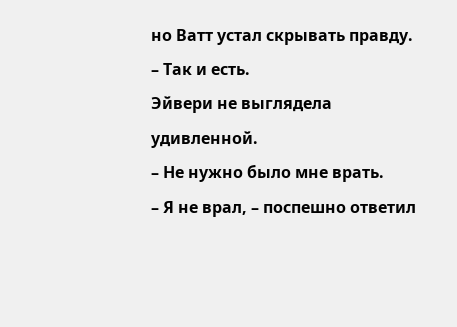но Ватт устал скрывать правду.
– Так и есть.
Эйвери не выглядела удивленной.
– Не нужно было мне врать.
– Я не врал, – поспешно ответил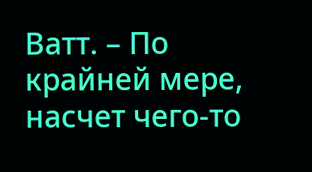Ватт. – По крайней мере, насчет чего-то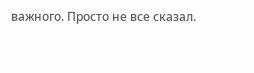важного. Просто не все сказал.